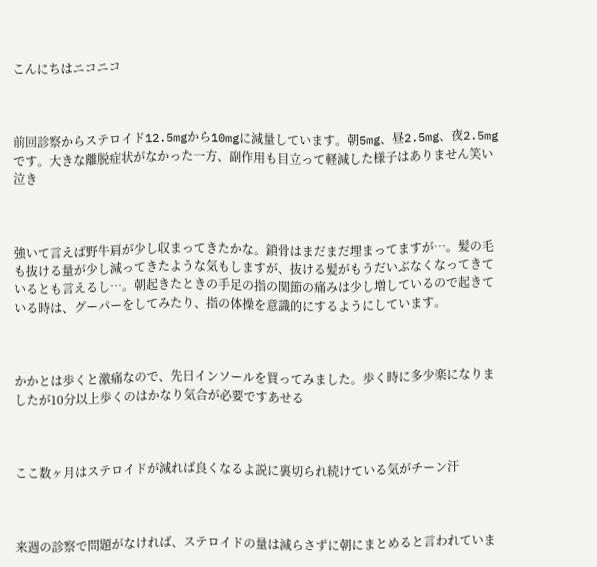こんにちはニコニコ



前回診察からステロイド12.5mgから10mgに減量しています。朝5mg、昼2.5mg、夜2.5mgです。大きな離脱症状がなかった一方、副作用も目立って軽減した様子はありません笑い泣き



強いて言えば野牛肩が少し収まってきたかな。鎖骨はまだまだ埋まってますが…。髪の毛も抜ける量が少し減ってきたような気もしますが、抜ける髪がもうだいぶなくなってきているとも言えるし…。朝起きたときの手足の指の関節の痛みは少し増しているので起きている時は、グーパーをしてみたり、指の体操を意識的にするようにしています。



かかとは歩くと激痛なので、先日インソールを買ってみました。歩く時に多少楽になりましたが10分以上歩くのはかなり気合が必要ですあせる



ここ数ヶ月はステロイドが減れば良くなるよ説に裏切られ続けている気がチーン汗



来週の診察で問題がなければ、ステロイドの量は減らさずに朝にまとめると言われていま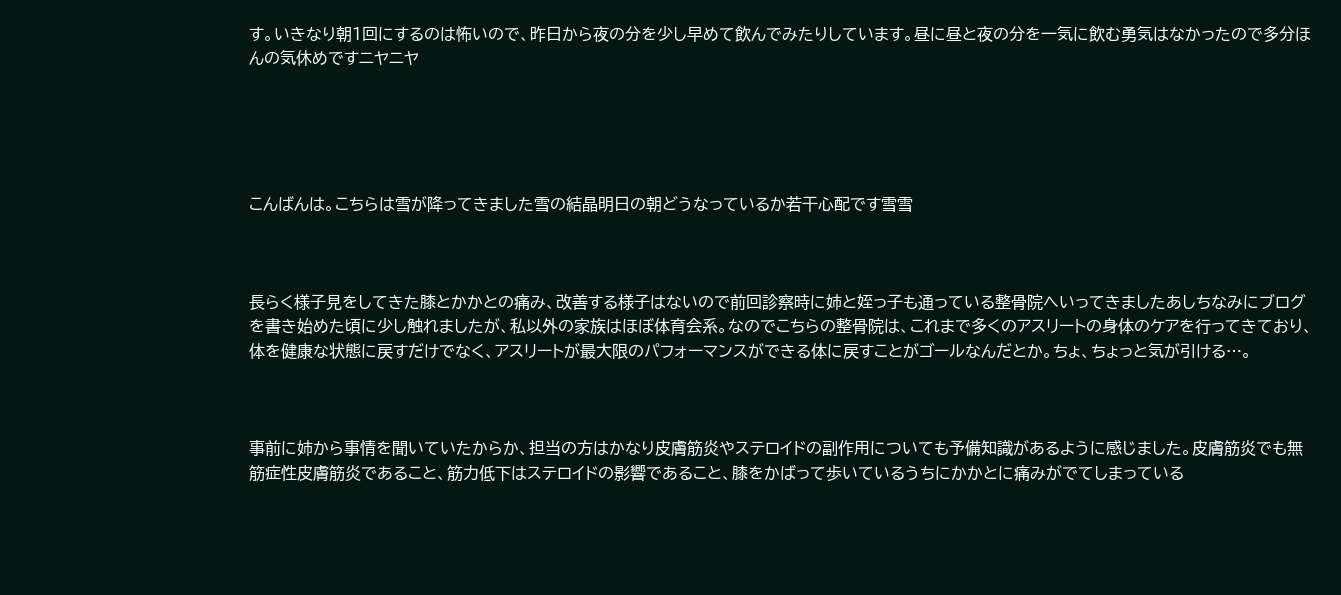す。いきなり朝1回にするのは怖いので、昨日から夜の分を少し早めて飲んでみたりしています。昼に昼と夜の分を一気に飲む勇気はなかったので多分ほんの気休めですニヤニヤ





こんばんは。こちらは雪が降ってきました雪の結晶明日の朝どうなっているか若干心配です雪雪



長らく様子見をしてきた膝とかかとの痛み、改善する様子はないので前回診察時に姉と姪っ子も通っている整骨院へいってきましたあしちなみにブログを書き始めた頃に少し触れましたが、私以外の家族はほぼ体育会系。なのでこちらの整骨院は、これまで多くのアスリートの身体のケアを行ってきており、体を健康な状態に戻すだけでなく、アスリートが最大限のパフォーマンスができる体に戻すことがゴールなんだとか。ちょ、ちょっと気が引ける…。



事前に姉から事情を聞いていたからか、担当の方はかなり皮膚筋炎やステロイドの副作用についても予備知識があるように感じました。皮膚筋炎でも無筋症性皮膚筋炎であること、筋力低下はステロイドの影響であること、膝をかばって歩いているうちにかかとに痛みがでてしまっている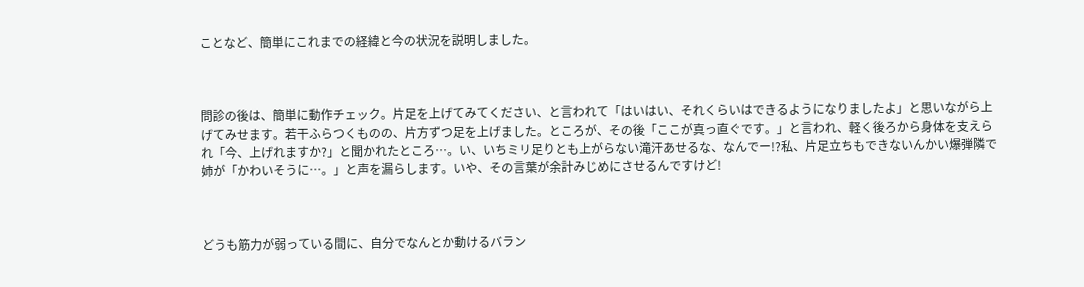ことなど、簡単にこれまでの経緯と今の状況を説明しました。



問診の後は、簡単に動作チェック。片足を上げてみてください、と言われて「はいはい、それくらいはできるようになりましたよ」と思いながら上げてみせます。若干ふらつくものの、片方ずつ足を上げました。ところが、その後「ここが真っ直ぐです。」と言われ、軽く後ろから身体を支えられ「今、上げれますか?」と聞かれたところ…。い、いちミリ足りとも上がらない滝汗あせるな、なんでー!?私、片足立ちもできないんかい爆弾隣で姉が「かわいそうに…。」と声を漏らします。いや、その言葉が余計みじめにさせるんですけど!



どうも筋力が弱っている間に、自分でなんとか動けるバラン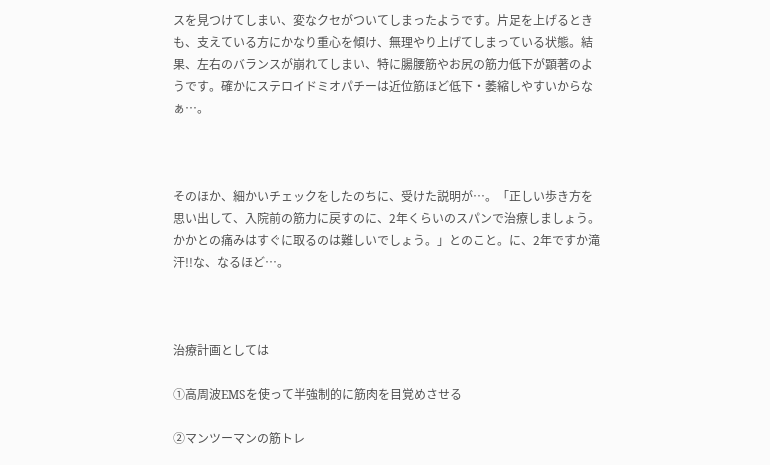スを見つけてしまい、変なクセがついてしまったようです。片足を上げるときも、支えている方にかなり重心を傾け、無理やり上げてしまっている状態。結果、左右のバランスが崩れてしまい、特に腸腰筋やお尻の筋力低下が顕著のようです。確かにステロイドミオパチーは近位筋ほど低下・萎縮しやすいからなぁ…。



そのほか、細かいチェックをしたのちに、受けた説明が…。「正しい歩き方を思い出して、入院前の筋力に戻すのに、2年くらいのスパンで治療しましょう。かかとの痛みはすぐに取るのは難しいでしょう。」とのこと。に、2年ですか滝汗!!な、なるほど…。



治療計画としては

①高周波EMSを使って半強制的に筋肉を目覚めさせる

②マンツーマンの筋トレ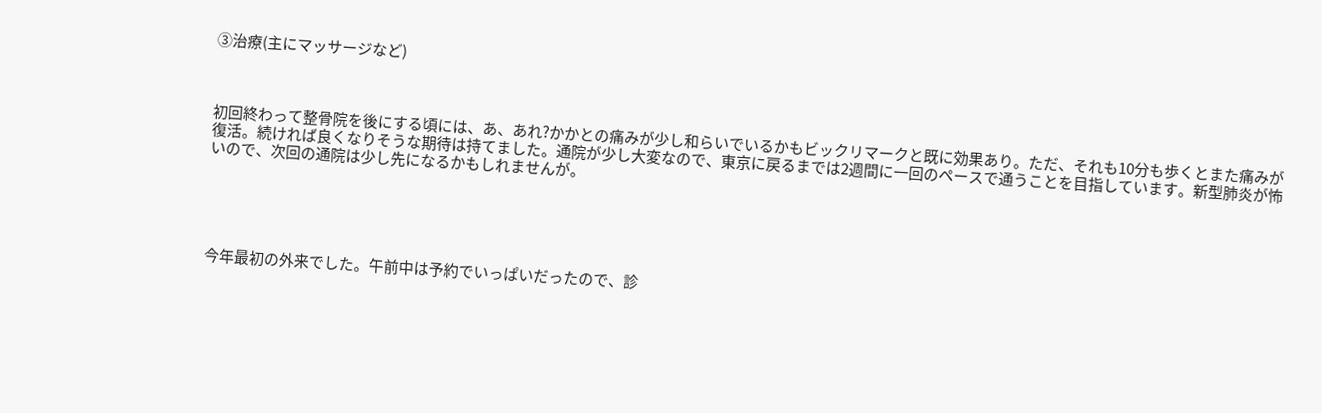③治療(主にマッサージなど)



初回終わって整骨院を後にする頃には、あ、あれ?かかとの痛みが少し和らいでいるかもビックリマークと既に効果あり。ただ、それも10分も歩くとまた痛みが復活。続ければ良くなりそうな期待は持てました。通院が少し大変なので、東京に戻るまでは2週間に一回のペースで通うことを目指しています。新型肺炎が怖いので、次回の通院は少し先になるかもしれませんが。





今年最初の外来でした。午前中は予約でいっぱいだったので、診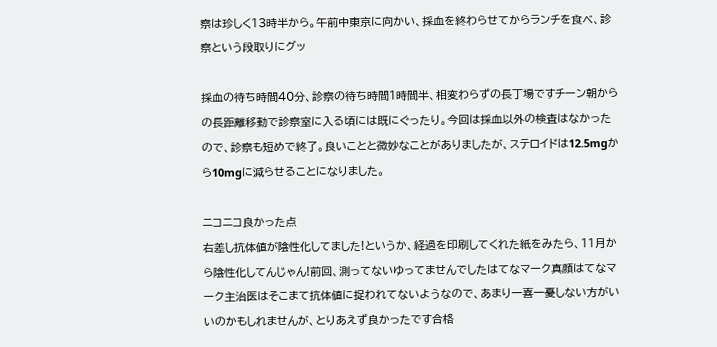察は珍しく13時半から。午前中東京に向かい、採血を終わらせてからランチを食べ、診察という段取りにグッ

採血の待ち時間40分、診察の待ち時間1時間半、相変わらずの長丁場ですチーン朝からの長距離移動で診察室に入る頃には既にぐったり。今回は採血以外の検査はなかったので、診察も短めで終了。良いことと微妙なことがありましたが、ステロイドは12.5mgから10mgに減らせることになりました。

ニコニコ良かった点
右差し抗体値が陰性化してました!というか、経過を印刷してくれた紙をみたら、11月から陰性化してんじゃん!前回、測ってないゆってませんでしたはてなマーク真顔はてなマーク主治医はそこまて抗体値に捉われてないようなので、あまり一喜一憂しない方がいいのかもしれませんが、とりあえず良かったです合格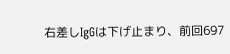右差しIgGは下げ止まり、前回697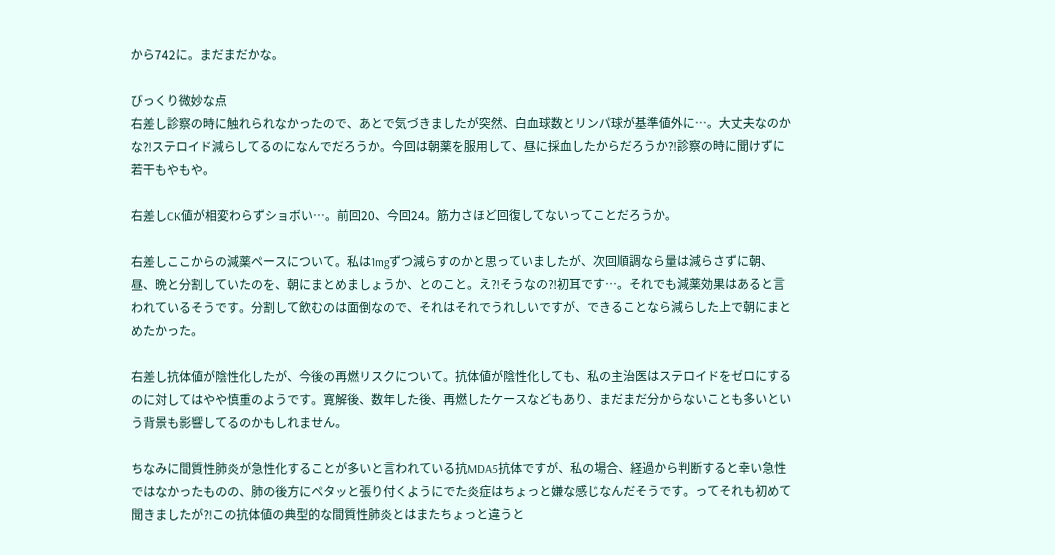から742に。まだまだかな。

びっくり微妙な点
右差し診察の時に触れられなかったので、あとで気づきましたが突然、白血球数とリンパ球が基準値外に…。大丈夫なのかな⁈ステロイド減らしてるのになんでだろうか。今回は朝薬を服用して、昼に採血したからだろうか⁈診察の時に聞けずに若干もやもや。

右差しCK値が相変わらずショボい…。前回20、今回24。筋力さほど回復してないってことだろうか。

右差しここからの減薬ペースについて。私は1mgずつ減らすのかと思っていましたが、次回順調なら量は減らさずに朝、昼、晩と分割していたのを、朝にまとめましょうか、とのこと。え⁈そうなの⁈初耳です…。それでも減薬効果はあると言われているそうです。分割して飲むのは面倒なので、それはそれでうれしいですが、できることなら減らした上で朝にまとめたかった。

右差し抗体値が陰性化したが、今後の再燃リスクについて。抗体値が陰性化しても、私の主治医はステロイドをゼロにするのに対してはやや慎重のようです。寛解後、数年した後、再燃したケースなどもあり、まだまだ分からないことも多いという背景も影響してるのかもしれません。

ちなみに間質性肺炎が急性化することが多いと言われている抗MDA5抗体ですが、私の場合、経過から判断すると幸い急性ではなかったものの、肺の後方にペタッと張り付くようにでた炎症はちょっと嫌な感じなんだそうです。ってそれも初めて聞きましたが⁈この抗体値の典型的な間質性肺炎とはまたちょっと違うと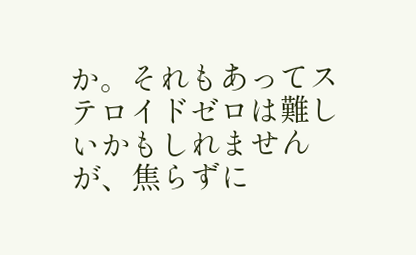か。それもあってステロイドゼロは難しいかもしれませんが、焦らずに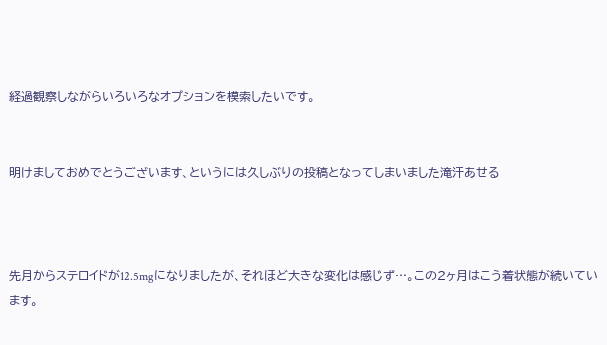経過観察しながらいろいろなオプションを模索したいです。


明けましておめでとうございます、というには久しぶりの投稿となってしまいました滝汗あせる



先月からステロイドが12.5mgになりましたが、それほど大きな変化は感じず…。この2ヶ月はこう着状態が続いています。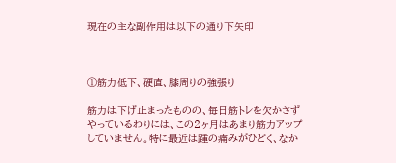現在の主な副作用は以下の通り下矢印



①筋力低下、硬直、膝周りの強張り

筋力は下げ止まったものの、毎日筋トレを欠かさずやっているわりには、この2ヶ月はあまり筋力アップしていません。特に最近は踵の痛みがひどく、なか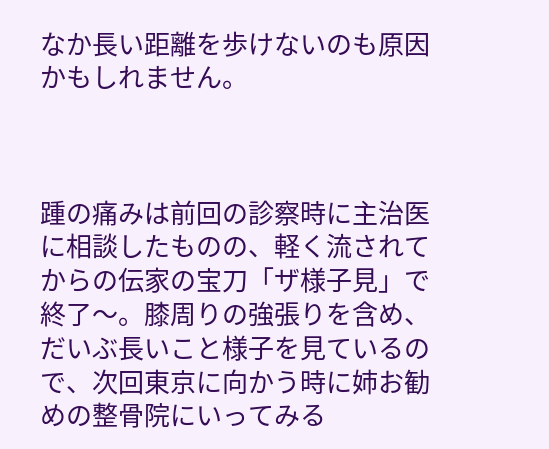なか長い距離を歩けないのも原因かもしれません。



踵の痛みは前回の診察時に主治医に相談したものの、軽く流されてからの伝家の宝刀「ザ様子見」で終了〜。膝周りの強張りを含め、だいぶ長いこと様子を見ているので、次回東京に向かう時に姉お勧めの整骨院にいってみる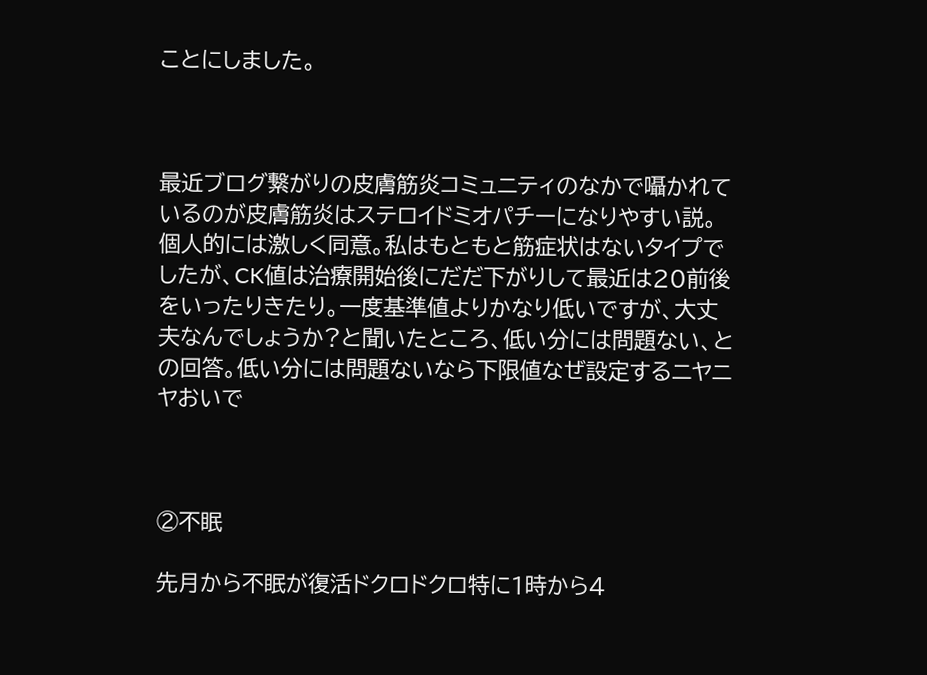ことにしました。



最近ブログ繋がりの皮膚筋炎コミュニティのなかで囁かれているのが皮膚筋炎はステロイドミオパチーになりやすい説。個人的には激しく同意。私はもともと筋症状はないタイプでしたが、CK値は治療開始後にだだ下がりして最近は20前後をいったりきたり。一度基準値よりかなり低いですが、大丈夫なんでしょうか?と聞いたところ、低い分には問題ない、との回答。低い分には問題ないなら下限値なぜ設定するニヤニヤおいで



②不眠

先月から不眠が復活ドクロドクロ特に1時から4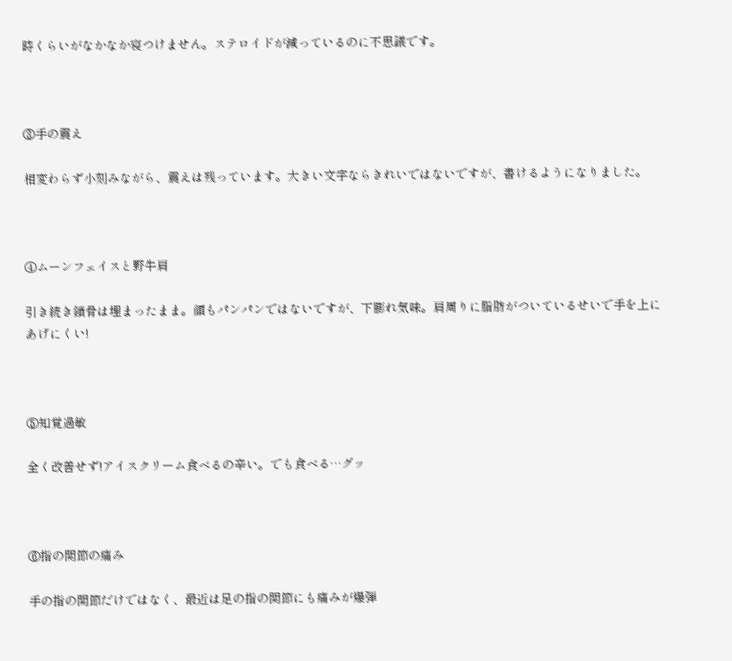時くらいがなかなか寝つけません。ステロイドが減っているのに不思議です。



③手の震え

相変わらず小刻みながら、震えは残っています。大きい文字ならきれいではないですが、書けるようになりました。



④ムーンフェイスと野牛肩

引き続き鎖骨は埋まったまま。顔もパンパンではないですが、下膨れ気味。肩周りに脂肪がついているせいで手を上にあげにくい!



⑤知覚過敏

全く改善せず!アイスクリーム食べるの辛い。でも食べる…グッ



⑥指の関節の痛み

手の指の関節だけではなく、最近は足の指の関節にも痛みが爆弾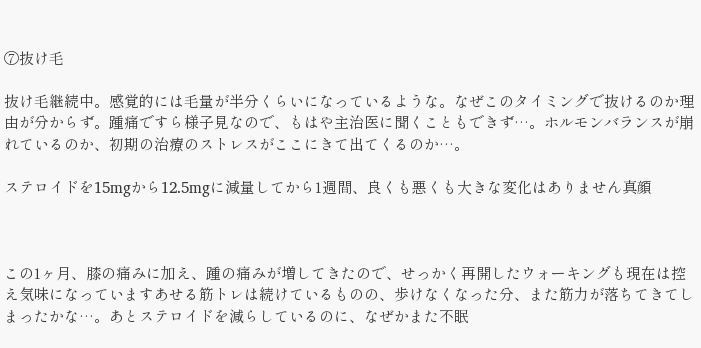⑦抜け毛

抜け毛継続中。感覚的には毛量が半分くらいになっているような。なぜこのタイミングで抜けるのか理由が分からず。踵痛ですら様子見なので、もはや主治医に聞くこともできず…。ホルモンバランスが崩れているのか、初期の治療のストレスがここにきて出てくるのか…。

ステロイドを15mgから12.5mgに減量してから1週間、良くも悪くも大きな変化はありません真顔



この1ヶ月、膝の痛みに加え、踵の痛みが増してきたので、せっかく再開したウォーキングも現在は控え気味になっていますあせる筋トレは続けているものの、歩けなくなった分、また筋力が落ちてきてしまったかな…。あとステロイドを減らしているのに、なぜかまた不眠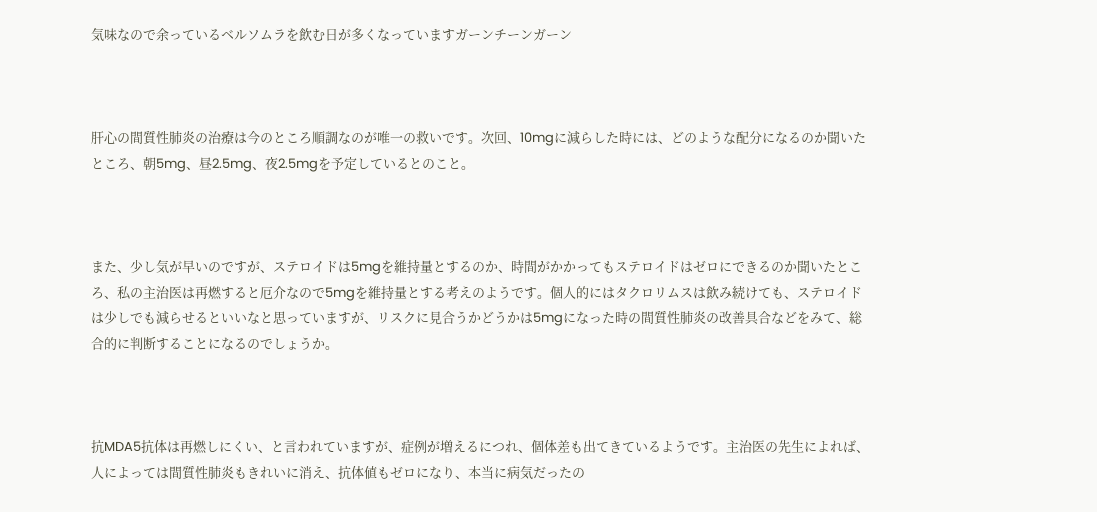気味なので余っているベルソムラを飲む日が多くなっていますガーンチーンガーン



肝心の間質性肺炎の治療は今のところ順調なのが唯一の救いです。次回、10mgに減らした時には、どのような配分になるのか聞いたところ、朝5mg、昼2.5mg、夜2.5mgを予定しているとのこと。



また、少し気が早いのですが、ステロイドは5mgを維持量とするのか、時間がかかってもステロイドはゼロにできるのか聞いたところ、私の主治医は再燃すると厄介なので5mgを維持量とする考えのようです。個人的にはタクロリムスは飲み続けても、ステロイドは少しでも減らせるといいなと思っていますが、リスクに見合うかどうかは5mgになった時の間質性肺炎の改善具合などをみて、総合的に判断することになるのでしょうか。



抗MDA5抗体は再燃しにくい、と言われていますが、症例が増えるにつれ、個体差も出てきているようです。主治医の先生によれば、人によっては間質性肺炎もきれいに消え、抗体値もゼロになり、本当に病気だったの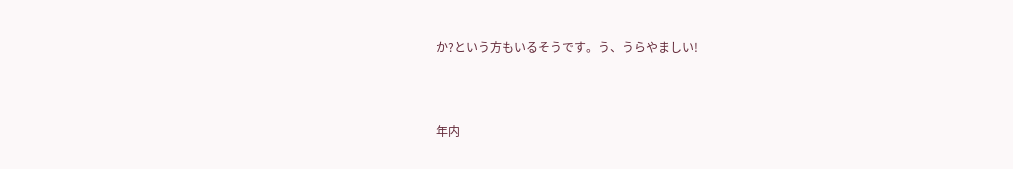か?という方もいるそうです。う、うらやましい!



年内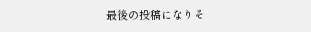最後の投稿になりそ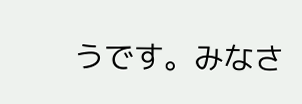うです。みなさ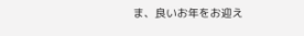ま、良いお年をお迎え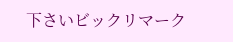下さいビックリマーク